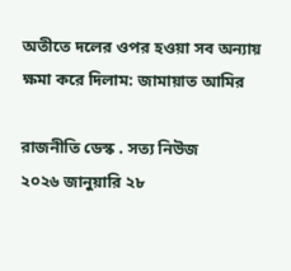অতীতে দলের ওপর হওয়া সব অন্যায় ক্ষমা করে দিলাম: জামায়াত আমির

রাজনীতি ডেস্ক . সত্য নিউজ
২০২৬ জানুয়ারি ২৮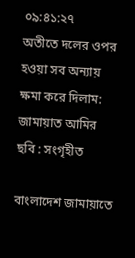০৯:৪১:২৭
অতীতে দলের ওপর হওয়া সব অন্যায় ক্ষমা করে দিলাম: জামায়াত আমির
ছবি : সংগৃহীত

বাংলাদেশ জামায়াতে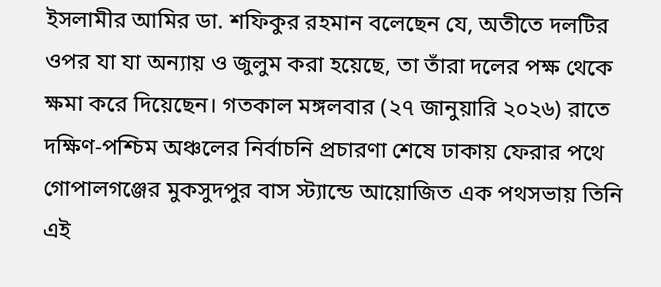ইসলামীর আমির ডা. শফিকুর রহমান বলেছেন যে, অতীতে দলটির ওপর যা যা অন্যায় ও জুলুম করা হয়েছে, তা তাঁরা দলের পক্ষ থেকে ক্ষমা করে দিয়েছেন। গতকাল মঙ্গলবার (২৭ জানুয়ারি ২০২৬) রাতে দক্ষিণ-পশ্চিম অঞ্চলের নির্বাচনি প্রচারণা শেষে ঢাকায় ফেরার পথে গোপালগঞ্জের মুকসুদপুর বাস স্ট্যান্ডে আয়োজিত এক পথসভায় তিনি এই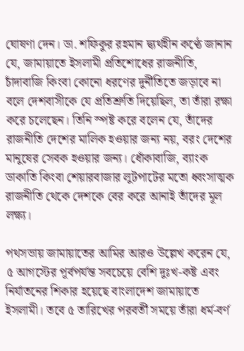ঘোষণা দেন। ডা. শফিকুর রহমান দ্ব্যর্থহীন কণ্ঠে জানান যে, জামায়াতে ইসলামী প্রতিশোধের রাজনীতি, চাঁদাবাজি কিংবা কোনো ধরণের দুর্নীতিতে জড়াবে না বলে দেশবাসীকে যে প্রতিশ্রুতি দিয়েছিল, তা তাঁরা রক্ষা করে চলেছেন। তিনি স্পষ্ট করে বলেন যে, তাঁদের রাজনীতি দেশের মালিক হওয়ার জন্য নয়, বরং দেশের মানুষের সেবক হওয়ার জন্য। ধোঁকাবাজি, ব্যাংক ডাকাতি কিংবা শেয়ারবাজার লুটপাটের মতো ধ্বংসাত্মক রাজনীতি থেকে দেশকে বের করে আনাই তাঁদের মূল লক্ষ্য।

পথসভায় জামায়াতের আমির আরও উল্লেখ করেন যে, ৫ আগস্টের পূর্বপর্যন্ত সবচেয়ে বেশি দুঃখ-কষ্ট এবং নির্যাতনের শিকার হয়েছে বাংলাদেশ জামায়াতে ইসলামী। তবে ৫ তারিখের পরবর্তী সময়ে তাঁরা ধর্ম-বর্ণ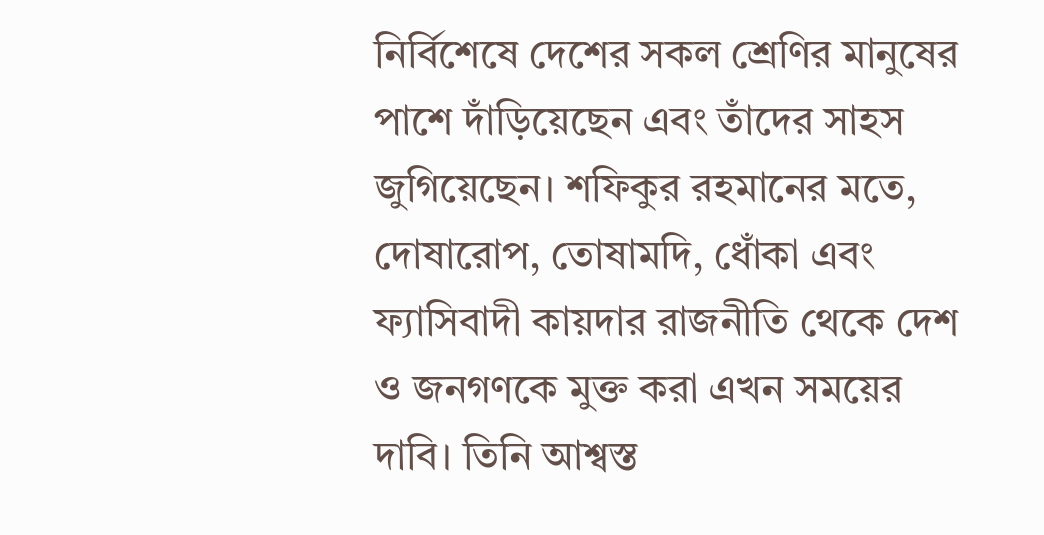নির্বিশেষে দেশের সকল শ্রেণির মানুষের পাশে দাঁড়িয়েছেন এবং তাঁদের সাহস জুগিয়েছেন। শফিকুর রহমানের মতে, দোষারোপ, তোষামদি, ধোঁকা এবং ফ্যাসিবাদী কায়দার রাজনীতি থেকে দেশ ও জনগণকে মুক্ত করা এখন সময়ের দাবি। তিনি আশ্বস্ত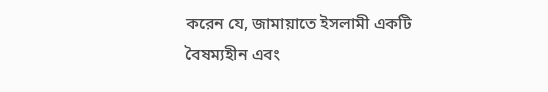করেন যে, জামায়াতে ইসলামী একটি বৈষম্যহীন এবং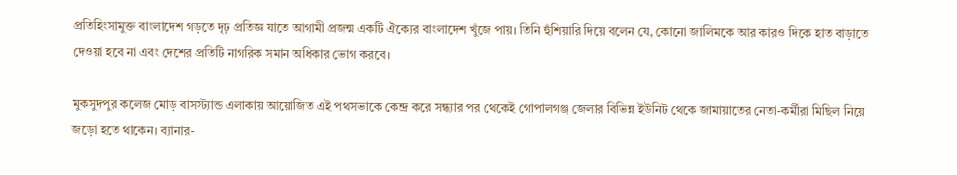প্রতিহিংসামুক্ত বাংলাদেশ গড়তে দৃঢ় প্রতিজ্ঞ যাতে আগামী প্রজন্ম একটি ঐক্যের বাংলাদেশ খুঁজে পায়। তিনি হুঁশিয়ারি দিয়ে বলেন যে, কোনো জালিমকে আর কারও দিকে হাত বাড়াতে দেওয়া হবে না এবং দেশের প্রতিটি নাগরিক সমান অধিকার ভোগ করবে।

মুকসুদপুর কলেজ মোড় বাসস্ট্যান্ড এলাকায় আয়োজিত এই পথসভাকে কেন্দ্র করে সন্ধ্যার পর থেকেই গোপালগঞ্জ জেলার বিভিন্ন ইউনিট থেকে জামায়াতের নেতা-কর্মীরা মিছিল নিয়ে জড়ো হতে থাকেন। ব্যানার-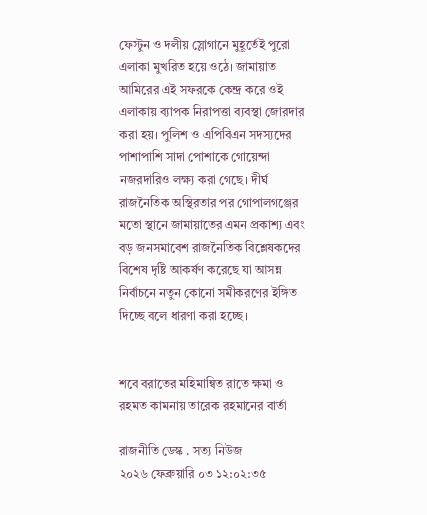ফেস্টুন ও দলীয় স্লোগানে মুহূর্তেই পুরো এলাকা মুখরিত হয়ে ওঠে। জামায়াত আমিরের এই সফরকে কেন্দ্র করে ওই এলাকায় ব্যাপক নিরাপত্তা ব্যবস্থা জোরদার করা হয়। পুলিশ ও এপিবিএন সদস্যদের পাশাপাশি সাদা পোশাকে গোয়েন্দা নজরদারিও লক্ষ্য করা গেছে। দীর্ঘ রাজনৈতিক অস্থিরতার পর গোপালগঞ্জের মতো স্থানে জামায়াতের এমন প্রকাশ্য এবং বড় জনসমাবেশ রাজনৈতিক বিশ্লেষকদের বিশেষ দৃষ্টি আকর্ষণ করেছে যা আসন্ন নির্বাচনে নতুন কোনো সমীকরণের ইঙ্গিত দিচ্ছে বলে ধারণা করা হচ্ছে।


শবে বরাতের মহিমান্বিত রাতে ক্ষমা ও রহমত কামনায় তারেক রহমানের বার্তা

রাজনীতি ডেস্ক . সত্য নিউজ
২০২৬ ফেব্রুয়ারি ০৩ ১২:০২:৩৫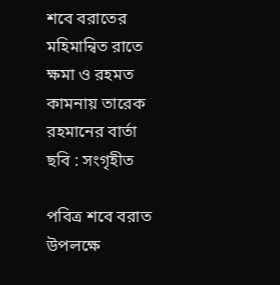শবে বরাতের মহিমান্বিত রাতে ক্ষমা ও রহমত কামনায় তারেক রহমানের বার্তা
ছবি : সংগৃহীত

পবিত্র শবে বরাত উপলক্ষে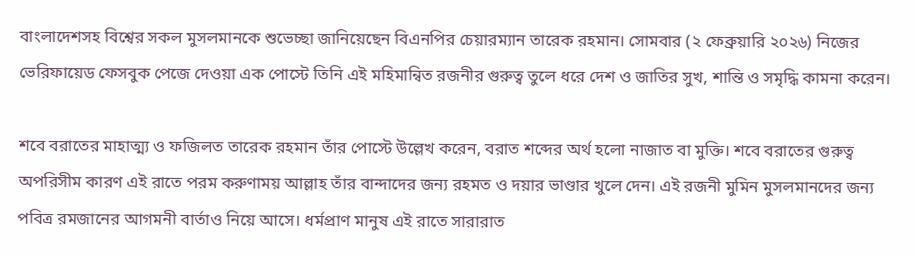বাংলাদেশসহ বিশ্বের সকল মুসলমানকে শুভেচ্ছা জানিয়েছেন বিএনপির চেয়ারম্যান তারেক রহমান। সোমবার (২ ফেব্রুয়ারি ২০২৬) নিজের ভেরিফায়েড ফেসবুক পেজে দেওয়া এক পোস্টে তিনি এই মহিমান্বিত রজনীর গুরুত্ব তুলে ধরে দেশ ও জাতির সুখ, শান্তি ও সমৃদ্ধি কামনা করেন।

শবে বরাতের মাহাত্ম্য ও ফজিলত তারেক রহমান তাঁর পোস্টে উল্লেখ করেন, বরাত শব্দের অর্থ হলো নাজাত বা মুক্তি। শবে বরাতের গুরুত্ব অপরিসীম কারণ এই রাতে পরম করুণাময় আল্লাহ তাঁর বান্দাদের জন্য রহমত ও দয়ার ভাণ্ডার খুলে দেন। এই রজনী মুমিন মুসলমানদের জন্য পবিত্র রমজানের আগমনী বার্তাও নিয়ে আসে। ধর্মপ্রাণ মানুষ এই রাতে সারারাত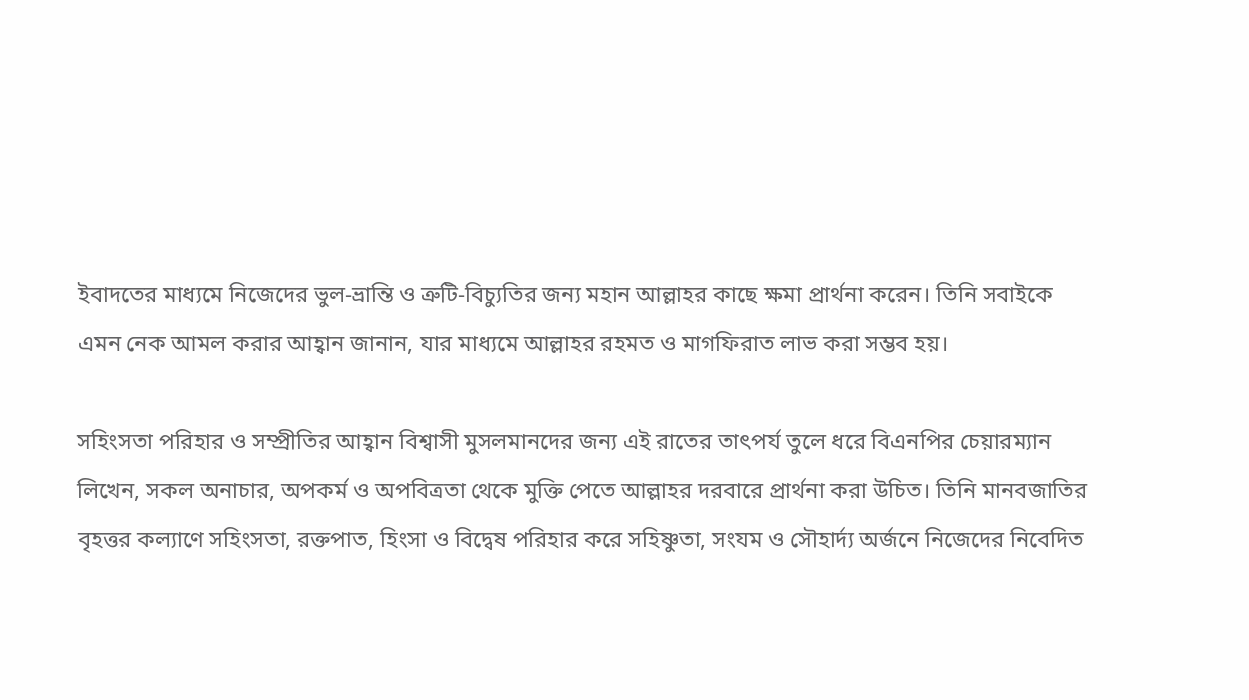ইবাদতের মাধ্যমে নিজেদের ভুল-ভ্রান্তি ও ত্রুটি-বিচ্যুতির জন্য মহান আল্লাহর কাছে ক্ষমা প্রার্থনা করেন। তিনি সবাইকে এমন নেক আমল করার আহ্বান জানান, যার মাধ্যমে আল্লাহর রহমত ও মাগফিরাত লাভ করা সম্ভব হয়।

সহিংসতা পরিহার ও সম্প্রীতির আহ্বান বিশ্বাসী মুসলমানদের জন্য এই রাতের তাৎপর্য তুলে ধরে বিএনপির চেয়ারম্যান লিখেন, সকল অনাচার, অপকর্ম ও অপবিত্রতা থেকে মুক্তি পেতে আল্লাহর দরবারে প্রার্থনা করা উচিত। তিনি মানবজাতির বৃহত্তর কল্যাণে সহিংসতা, রক্তপাত, হিংসা ও বিদ্বেষ পরিহার করে সহিষ্ণুতা, সংযম ও সৌহার্দ্য অর্জনে নিজেদের নিবেদিত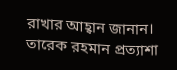রাখার আহ্বান জানান। তারেক রহমান প্রত্যাশা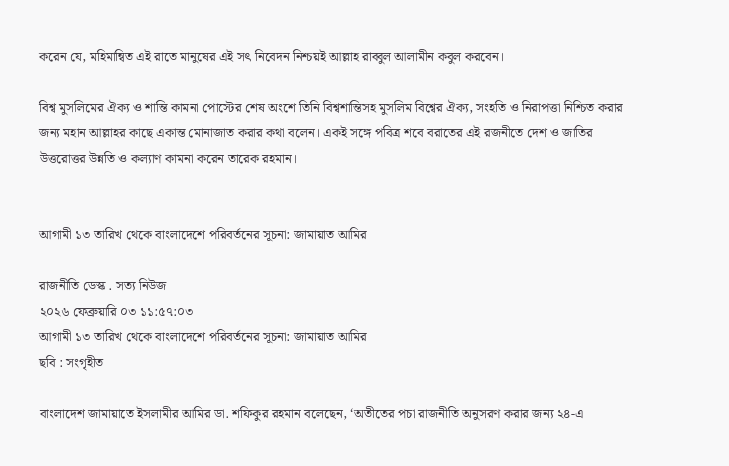করেন যে, মহিমান্বিত এই রাতে মানুষের এই সৎ নিবেদন নিশ্চয়ই আল্লাহ রাব্বুল আলামীন কবুল করবেন।

বিশ্ব মুসলিমের ঐক্য ও শান্তি কামনা পোস্টের শেষ অংশে তিনি বিশ্বশান্তিসহ মুসলিম বিশ্বের ঐক্য, সংহতি ও নিরাপত্তা নিশ্চিত করার জন্য মহান আল্লাহর কাছে একান্ত মোনাজাত করার কথা বলেন। একই সঙ্গে পবিত্র শবে বরাতের এই রজনীতে দেশ ও জাতির উত্তরোত্তর উন্নতি ও কল্যাণ কামনা করেন তারেক রহমান।


আগামী ১৩ তারিখ থেকে বাংলাদেশে পরিবর্তনের সূচনা: জামায়াত আমির

রাজনীতি ডেস্ক . সত্য নিউজ
২০২৬ ফেব্রুয়ারি ০৩ ১১:৫৭:০৩
আগামী ১৩ তারিখ থেকে বাংলাদেশে পরিবর্তনের সূচনা: জামায়াত আমির
ছবি : সংগৃহীত

বাংলাদেশ জামায়াতে ইসলামীর আমির ডা. শফিকুর রহমান বলেছেন, ‘অতীতের পচা রাজনীতি অনুসরণ করার জন্য ২৪-এ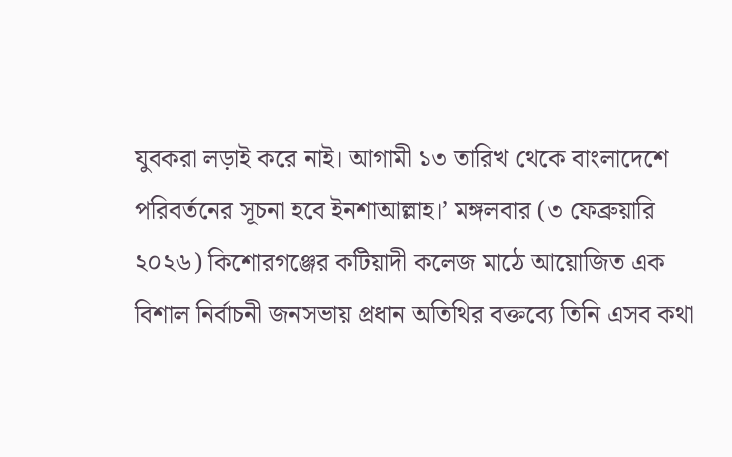যুবকরা লড়াই করে নাই। আগামী ১৩ তারিখ থেকে বাংলাদেশে পরিবর্তনের সূচনা হবে ইনশাআল্লাহ।’ মঙ্গলবার (৩ ফেব্রুয়ারি ২০২৬) কিশোরগঞ্জের কটিয়াদী কলেজ মাঠে আয়োজিত এক বিশাল নির্বাচনী জনসভায় প্রধান অতিথির বক্তব্যে তিনি এসব কথা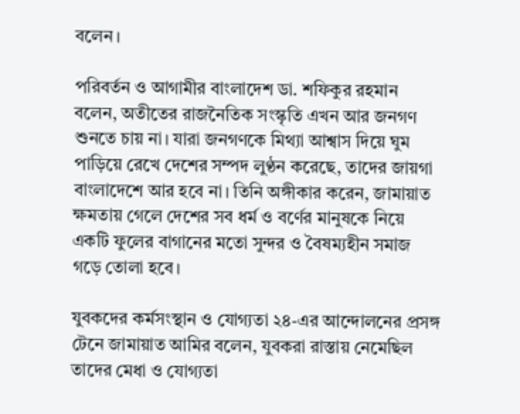বলেন।

পরিবর্তন ও আগামীর বাংলাদেশ ডা. শফিকুর রহমান বলেন, অতীতের রাজনৈতিক সংস্কৃতি এখন আর জনগণ শুনতে চায় না। যারা জনগণকে মিথ্যা আশ্বাস দিয়ে ঘুম পাড়িয়ে রেখে দেশের সম্পদ লুণ্ঠন করেছে, তাদের জায়গা বাংলাদেশে আর হবে না। তিনি অঙ্গীকার করেন, জামায়াত ক্ষমতায় গেলে দেশের সব ধর্ম ও বর্ণের মানুষকে নিয়ে একটি ফুলের বাগানের মতো সুন্দর ও বৈষম্যহীন সমাজ গড়ে তোলা হবে।

যুবকদের কর্মসংস্থান ও যোগ্যতা ২৪-এর আন্দোলনের প্রসঙ্গ টেনে জামায়াত আমির বলেন, যুবকরা রাস্তায় নেমেছিল তাদের মেধা ও যোগ্যতা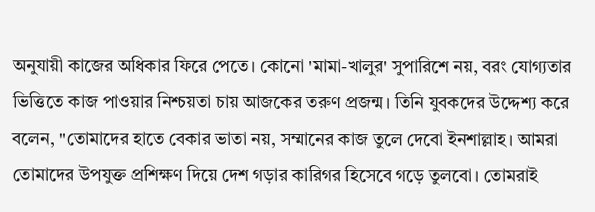অনুযায়ী কাজের অধিকার ফিরে পেতে। কোনো 'মামা-খালুর' সুপারিশে নয়, বরং যোগ্যতার ভিত্তিতে কাজ পাওয়ার নিশ্চয়তা চায় আজকের তরুণ প্রজন্ম। তিনি যুবকদের উদ্দেশ্য করে বলেন, "তোমাদের হাতে বেকার ভাতা নয়, সম্মানের কাজ তুলে দেবো ইনশাল্লাহ। আমরা তোমাদের উপযুক্ত প্রশিক্ষণ দিয়ে দেশ গড়ার কারিগর হিসেবে গড়ে তুলবো। তোমরাই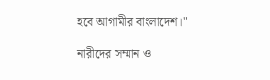হবে আগামীর বাংলাদেশ।"

নারীদের সম্মান ও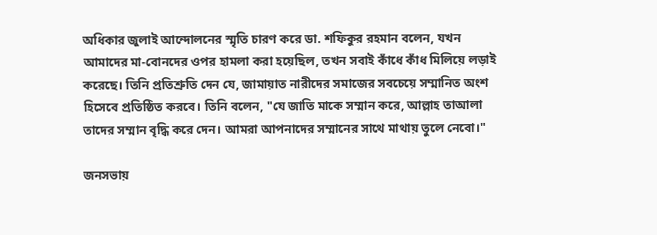অধিকার জুলাই আন্দোলনের স্মৃতি চারণ করে ডা. শফিকুর রহমান বলেন, যখন আমাদের মা-বোনদের ওপর হামলা করা হয়েছিল, তখন সবাই কাঁধে কাঁধ মিলিয়ে লড়াই করেছে। তিনি প্রতিশ্রুতি দেন যে, জামায়াত নারীদের সমাজের সবচেয়ে সম্মানিত অংশ হিসেবে প্রতিষ্ঠিত করবে। তিনি বলেন, "যে জাতি মাকে সম্মান করে, আল্লাহ তাআলা তাদের সম্মান বৃদ্ধি করে দেন। আমরা আপনাদের সম্মানের সাথে মাথায় তুলে নেবো।"

জনসভায়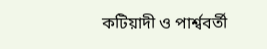কটিয়াদী ও পার্শ্ববর্তী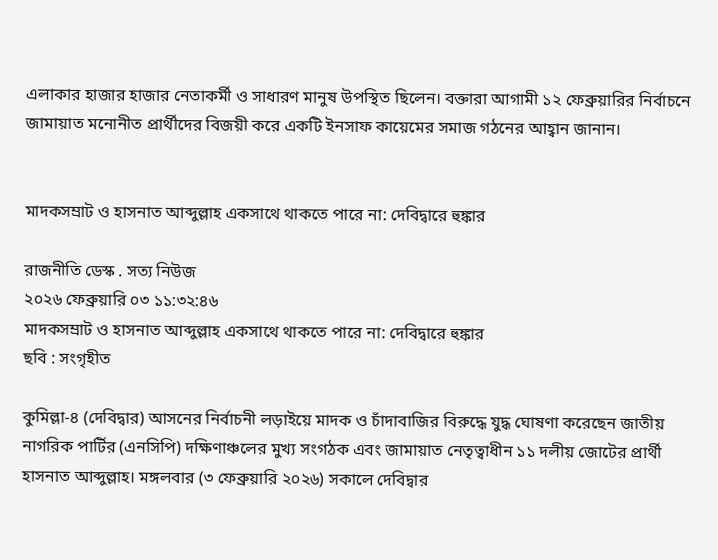এলাকার হাজার হাজার নেতাকর্মী ও সাধারণ মানুষ উপস্থিত ছিলেন। বক্তারা আগামী ১২ ফেব্রুয়ারির নির্বাচনে জামায়াত মনোনীত প্রার্থীদের বিজয়ী করে একটি ইনসাফ কায়েমের সমাজ গঠনের আহ্বান জানান।


মাদকসম্রাট ও হাসনাত আব্দুল্লাহ একসাথে থাকতে পারে না: দেবিদ্বারে হুঙ্কার

রাজনীতি ডেস্ক . সত্য নিউজ
২০২৬ ফেব্রুয়ারি ০৩ ১১:৩২:৪৬
মাদকসম্রাট ও হাসনাত আব্দুল্লাহ একসাথে থাকতে পারে না: দেবিদ্বারে হুঙ্কার
ছবি : সংগৃহীত

কুমিল্লা-৪ (দেবিদ্বার) আসনের নির্বাচনী লড়াইয়ে মাদক ও চাঁদাবাজির বিরুদ্ধে যুদ্ধ ঘোষণা করেছেন জাতীয় নাগরিক পার্টির (এনসিপি) দক্ষিণাঞ্চলের মুখ্য সংগঠক এবং জামায়াত নেতৃত্বাধীন ১১ দলীয় জোটের প্রার্থী হাসনাত আব্দুল্লাহ। মঙ্গলবার (৩ ফেব্রুয়ারি ২০২৬) সকালে দেবিদ্বার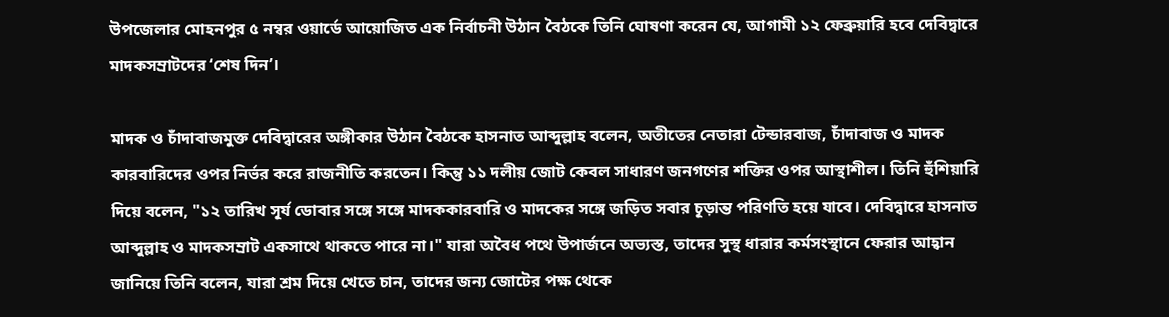উপজেলার মোহনপুর ৫ নম্বর ওয়ার্ডে আয়োজিত এক নির্বাচনী উঠান বৈঠকে তিনি ঘোষণা করেন যে, আগামী ১২ ফেব্রুয়ারি হবে দেবিদ্বারে মাদকসম্রাটদের ‘শেষ দিন’।

মাদক ও চাঁদাবাজমুক্ত দেবিদ্বারের অঙ্গীকার উঠান বৈঠকে হাসনাত আব্দুল্লাহ বলেন, অতীতের নেতারা টেন্ডারবাজ, চাঁদাবাজ ও মাদক কারবারিদের ওপর নির্ভর করে রাজনীতি করতেন। কিন্তু ১১ দলীয় জোট কেবল সাধারণ জনগণের শক্তির ওপর আস্থাশীল। তিনি হুঁশিয়ারি দিয়ে বলেন, "১২ তারিখ সূর্য ডোবার সঙ্গে সঙ্গে মাদককারবারি ও মাদকের সঙ্গে জড়িত সবার চূড়ান্ত পরিণতি হয়ে যাবে। দেবিদ্বারে হাসনাত আব্দুল্লাহ ও মাদকসম্রাট একসাথে থাকতে পারে না।" যারা অবৈধ পথে উপার্জনে অভ্যস্ত, তাদের সুস্থ ধারার কর্মসংস্থানে ফেরার আহ্বান জানিয়ে তিনি বলেন, যারা শ্রম দিয়ে খেতে চান, তাদের জন্য জোটের পক্ষ থেকে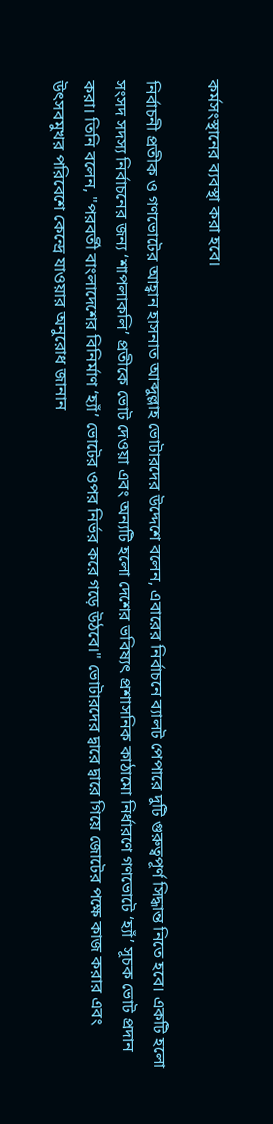কর্মসংস্থানের ব্যবস্থা করা হবে।

নির্বাচনী প্রতীক ও গণভোটের আহ্বান হাসনাত আব্দুল্লাহ ভোটারদের উদ্দেশে বলেন, এবারের নির্বাচনে ব্যালট পেপারে দুটি গুরুত্বপূর্ণ সিদ্ধান্ত নিতে হবে। একটি হলো সংসদ সদস্য নির্বাচনের জন্য ‘শাপলাকলি’ প্রতীকে ভোট দেওয়া এবং অন্যটি হলো দেশের ভবিষ্যৎ প্রশাসনিক কাঠামো নির্ধারণে গণভোটে ‘হ্যাঁ’ সূচক ভোট প্রদান করা। তিনি বলেন, "পরবর্তী বাংলাদেশের বিনির্মাণ ‘হ্যাঁ’ ভোটের ওপর নির্ভর করে গড়ে উঠবে।" ভোটারদের দ্বারে দ্বারে গিয়ে জোটের পক্ষে কাজ করার এবং উৎসবমুখর পরিবেশে কেন্দ্রে যাওয়ার অনুরোধ জানান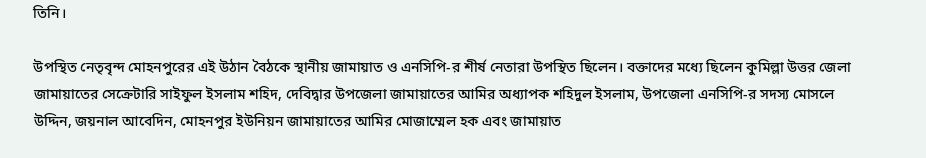তিনি।

উপস্থিত নেতৃবৃন্দ মোহনপুরের এই উঠান বৈঠকে স্থানীয় জামায়াত ও এনসিপি-র শীর্ষ নেতারা উপস্থিত ছিলেন। বক্তাদের মধ্যে ছিলেন কুমিল্লা উত্তর জেলা জামায়াতের সেক্রেটারি সাইফুল ইসলাম শহিদ, দেবিদ্বার উপজেলা জামায়াতের আমির অধ্যাপক শহিদুল ইসলাম, উপজেলা এনসিপি-র সদস্য মোসলে উদ্দিন, জয়নাল আবেদিন, মোহনপুর ইউনিয়ন জামায়াতের আমির মোজাম্মেল হক এবং জামায়াত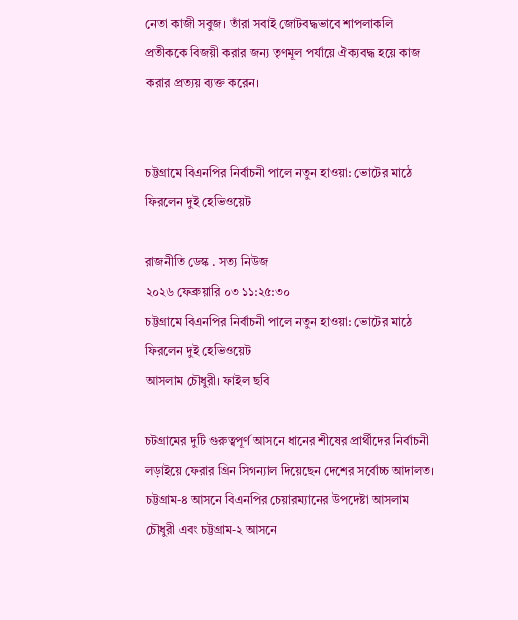নেতা কাজী সবুজ। তাঁরা সবাই জোটবদ্ধভাবে শাপলাকলি প্রতীককে বিজয়ী করার জন্য তৃণমূল পর্যায়ে ঐক্যবদ্ধ হয়ে কাজ করার প্রত্যয় ব্যক্ত করেন।


চট্টগ্রামে বিএনপির নির্বাচনী পালে নতুন হাওয়া: ভোটের মাঠে ফিরলেন দুই হেভিওয়েট

রাজনীতি ডেস্ক . সত্য নিউজ
২০২৬ ফেব্রুয়ারি ০৩ ১১:২৫:৩০
চট্টগ্রামে বিএনপির নির্বাচনী পালে নতুন হাওয়া: ভোটের মাঠে ফিরলেন দুই হেভিওয়েট
আসলাম চৌধুরী। ফাইল ছবি

চটগ্রামের দুটি গুরুত্বপূর্ণ আসনে ধানের শীষের প্রার্থীদের নির্বাচনী লড়াইয়ে ফেরার গ্রিন সিগন্যাল দিয়েছেন দেশের সর্বোচ্চ আদালত। চট্টগ্রাম-৪ আসনে বিএনপির চেয়ারম্যানের উপদেষ্টা আসলাম চৌধুরী এবং চট্টগ্রাম-২ আসনে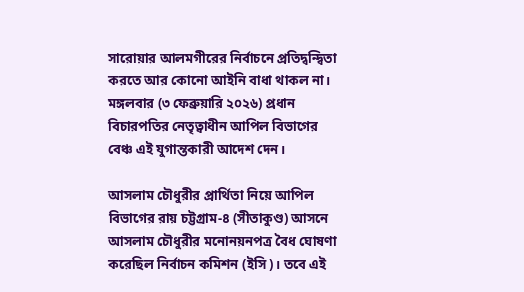সারোয়ার আলমগীরের নির্বাচনে প্রতিদ্বন্দ্বিতা করতে আর কোনো আইনি বাধা থাকল না। মঙ্গলবার (৩ ফেব্রুয়ারি ২০২৬) প্রধান বিচারপতির নেতৃত্বাধীন আপিল বিভাগের বেঞ্চ এই যুগান্তকারী আদেশ দেন।

আসলাম চৌধুরীর প্রার্থিতা নিয়ে আপিল বিভাগের রায় চট্টগ্রাম-৪ (সীতাকুণ্ড) আসনে আসলাম চৌধুরীর মনোনয়নপত্র বৈধ ঘোষণা করেছিল নির্বাচন কমিশন (ইসি)। তবে এই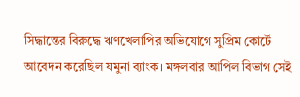সিদ্ধান্তের বিরুদ্ধে ঋণখেলাপির অভিযোগে সুপ্রিম কোর্টে আবেদন করেছিল যমুনা ব্যাংক। মঙ্গলবার আপিল বিভাগ সেই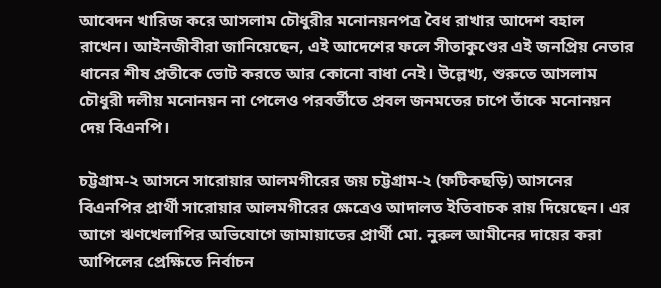আবেদন খারিজ করে আসলাম চৌধুরীর মনোনয়নপত্র বৈধ রাখার আদেশ বহাল রাখেন। আইনজীবীরা জানিয়েছেন, এই আদেশের ফলে সীতাকুণ্ডের এই জনপ্রিয় নেতার ধানের শীষ প্রতীকে ভোট করতে আর কোনো বাধা নেই। উল্লেখ্য, শুরুতে আসলাম চৌধুরী দলীয় মনোনয়ন না পেলেও পরবর্তীতে প্রবল জনমতের চাপে তাঁকে মনোনয়ন দেয় বিএনপি।

চট্টগ্রাম-২ আসনে সারোয়ার আলমগীরের জয় চট্টগ্রাম-২ (ফটিকছড়ি) আসনের বিএনপির প্রার্থী সারোয়ার আলমগীরের ক্ষেত্রেও আদালত ইতিবাচক রায় দিয়েছেন। এর আগে ঋণখেলাপির অভিযোগে জামায়াতের প্রার্থী মো. নুরুল আমীনের দায়ের করা আপিলের প্রেক্ষিতে নির্বাচন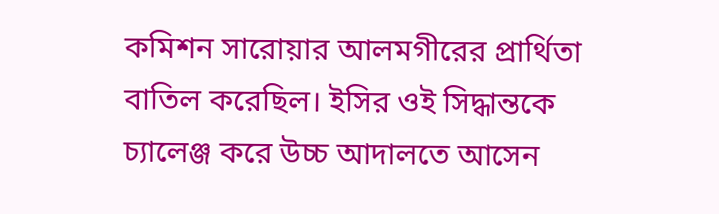কমিশন সারোয়ার আলমগীরের প্রার্থিতা বাতিল করেছিল। ইসির ওই সিদ্ধান্তকে চ্যালেঞ্জ করে উচ্চ আদালতে আসেন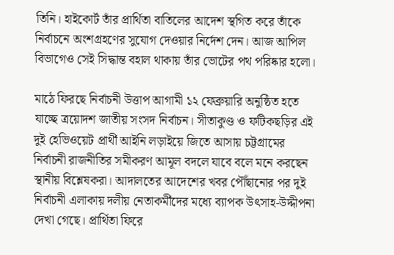তিনি। হাইকোর্ট তাঁর প্রার্থিতা বাতিলের আদেশ স্থগিত করে তাঁকে নির্বাচনে অংশগ্রহণের সুযোগ দেওয়ার নির্দেশ দেন। আজ আপিল বিভাগেও সেই সিদ্ধান্ত বহাল থাকায় তাঁর ভোটের পথ পরিষ্কার হলো।

মাঠে ফিরছে নির্বাচনী উত্তাপ আগামী ১২ ফেব্রুয়ারি অনুষ্ঠিত হতে যাচ্ছে ত্রয়োদশ জাতীয় সংসদ নির্বাচন। সীতাকুণ্ড ও ফটিকছড়ির এই দুই হেভিওয়েট প্রার্থী আইনি লড়াইয়ে জিতে আসায় চট্টগ্রামের নির্বাচনী রাজনীতির সমীকরণ আমূল বদলে যাবে বলে মনে করছেন স্থানীয় বিশ্লেষকরা। আদালতের আদেশের খবর পৌঁছানোর পর দুই নির্বাচনী এলাকায় দলীয় নেতাকর্মীদের মধ্যে ব্যাপক উৎসাহ-উদ্দীপনা দেখা গেছে। প্রার্থিতা ফিরে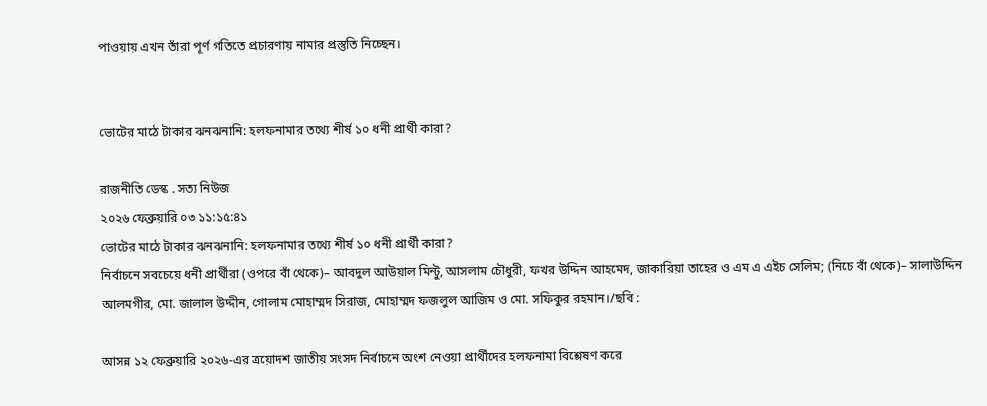পাওয়ায় এখন তাঁরা পূর্ণ গতিতে প্রচারণায় নামার প্রস্তুতি নিচ্ছেন।


ভোটের মাঠে টাকার ঝনঝনানি: হলফনামার তথ্যে শীর্ষ ১০ ধনী প্রার্থী কারা?

রাজনীতি ডেস্ক . সত্য নিউজ
২০২৬ ফেব্রুয়ারি ০৩ ১১:১৫:৪১
ভোটের মাঠে টাকার ঝনঝনানি: হলফনামার তথ্যে শীর্ষ ১০ ধনী প্রার্থী কারা?
নির্বাচনে সবচেয়ে ধনী প্রার্থীরা (ওপরে বাঁ থেকে)– আবদুল আউয়াল মিন্টু, আসলাম চৌধুরী, ফখর উদ্দিন আহমেদ, জাকারিয়া তাহের ও এম এ এইচ সেলিম; (নিচে বাঁ থেকে)– সালাউদ্দিন আলমগীর, মো. জালাল উদ্দীন, গোলাম মোহাম্মদ সিরাজ, মোহাম্মদ ফজলুল আজিম ও মো. সফিকুর রহমান।/ছবি :

আসন্ন ১২ ফেব্রুয়ারি ২০২৬-এর ত্রয়োদশ জাতীয় সংসদ নির্বাচনে অংশ নেওয়া প্রার্থীদের হলফনামা বিশ্লেষণ করে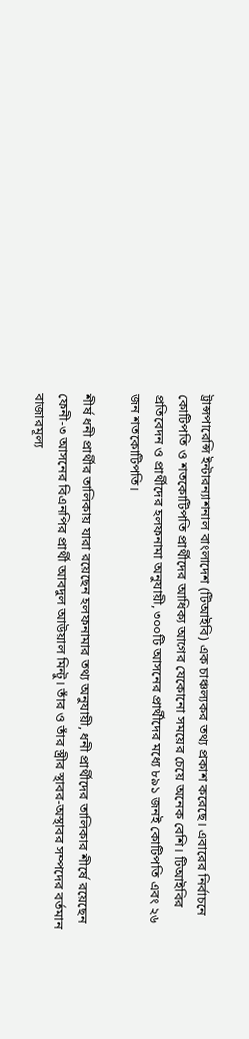ট্রান্সপারেন্সি ইন্টারন্যাশনাল বাংলাদেশ (টিআইবি) এক চাঞ্চল্যকর তথ্য প্রকাশ করেছে। এবারের নির্বাচনে কোটিপতি ও শতকোটিপতি প্রার্থীদের আধিক্য আগের যেকোনো সময়ের চেয়ে অনেক বেশি। টিআইবির প্রতিবেদন ও প্রার্থীদের হলফনামা অনুযায়ী, ৩০০টি আসনের প্রার্থীদের মধ্যে ৮৯১ জনই কোটিপতি এবং ২৬ জন শতকোটিপতি।

শীর্ষ ধনী প্রার্থীর তালিকায় যারা রয়েছেন হলফনামার তথ্য অনুযায়ী, ধনী প্রার্থীদের তালিকার শীর্ষে রয়েছেন ফেনী-৩ আসনের বিএনপির প্রার্থী আবদুল আউয়াল মিন্টু। তাঁর ও তাঁর স্ত্রীর স্থাবর-অস্থাবর সম্পদের বর্তমান বাজারমূল্য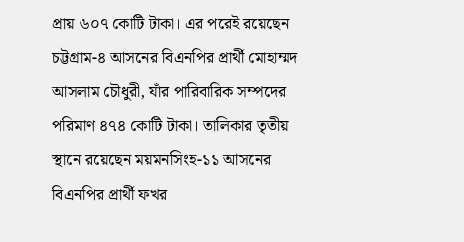প্রায় ৬০৭ কোটি টাকা। এর পরেই রয়েছেন চট্টগ্রাম-৪ আসনের বিএনপির প্রার্থী মোহাম্মদ আসলাম চৌধুরী, যাঁর পারিবারিক সম্পদের পরিমাণ ৪৭৪ কোটি টাকা। তালিকার তৃতীয় স্থানে রয়েছেন ময়মনসিংহ-১১ আসনের বিএনপির প্রার্থী ফখর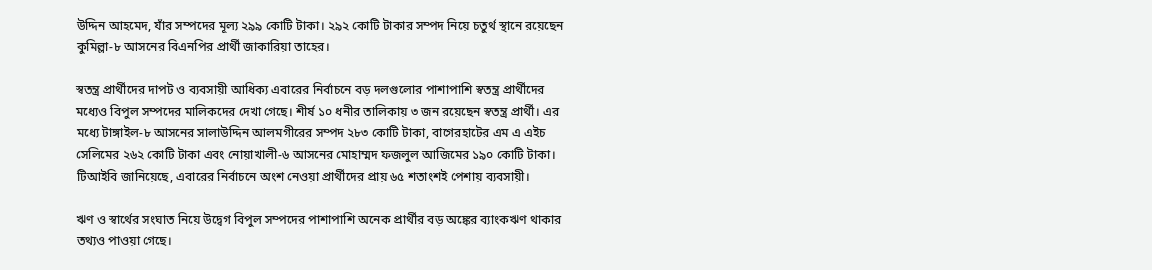উদ্দিন আহমেদ, যাঁর সম্পদের মূল্য ২৯৯ কোটি টাকা। ২৯২ কোটি টাকার সম্পদ নিয়ে চতুর্থ স্থানে রয়েছেন কুমিল্লা-৮ আসনের বিএনপির প্রার্থী জাকারিয়া তাহের।

স্বতন্ত্র প্রার্থীদের দাপট ও ব্যবসায়ী আধিক্য এবারের নির্বাচনে বড় দলগুলোর পাশাপাশি স্বতন্ত্র প্রার্থীদের মধ্যেও বিপুল সম্পদের মালিকদের দেখা গেছে। শীর্ষ ১০ ধনীর তালিকায় ৩ জন রয়েছেন স্বতন্ত্র প্রার্থী। এর মধ্যে টাঙ্গাইল-৮ আসনের সালাউদ্দিন আলমগীরের সম্পদ ২৮৩ কোটি টাকা, বাগেরহাটের এম এ এইচ সেলিমের ২৬২ কোটি টাকা এবং নোয়াখালী-৬ আসনের মোহাম্মদ ফজলুল আজিমের ১৯০ কোটি টাকা। টিআইবি জানিয়েছে, এবারের নির্বাচনে অংশ নেওয়া প্রার্থীদের প্রায় ৬৫ শতাংশই পেশায় ব্যবসায়ী।

ঋণ ও স্বার্থের সংঘাত নিয়ে উদ্বেগ বিপুল সম্পদের পাশাপাশি অনেক প্রার্থীর বড় অঙ্কের ব্যাংকঋণ থাকার তথ্যও পাওয়া গেছে।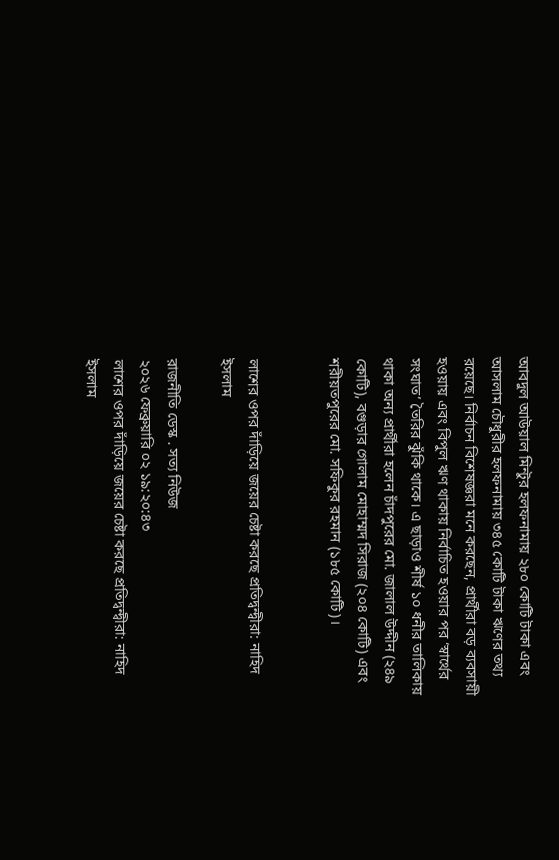আবদুল আউয়াল মিন্টুর হলফনামায় ২৮০ কোটি টাকা এবং আসলাম চৌধুরীর হলফনামায় ৩৪৫ কোটি টাকা ঋণের তথ্য রয়েছে। নির্বাচন বিশেষজ্ঞরা মনে করছেন, প্রার্থীরা বড় ব্যবসায়ী হওয়ায় এবং বিপুল ঋণ থাকায় নির্বাচিত হওয়ার পর ‘স্বার্থের সংঘাত’ তৈরির ঝুঁকি থাকে। এ ছাড়াও শীর্ষ ১০ ধনীর তালিকায় থাকা অন্য প্রার্থীরা হলেন চাঁদপুরের মো. জালাল উদ্দীন (২৪৯ কোটি), বগুড়ার গোলাম মোহাম্মদ সিরাজ (২০৪ কোটি) এবং শরীয়তপুরের মো. সফিকুর রহমান (১৮৫ কোটি)।


লাশের ওপর দাঁড়িয়ে জয়ের চেষ্টা করছে প্রতিদ্বন্দ্বীরা: নাহিদ ইসলাম

রাজনীতি ডেস্ক . সত্য নিউজ
২০২৬ ফেব্রুয়ারি ০২ ১৯:২০:৪৩
লাশের ওপর দাঁড়িয়ে জয়ের চেষ্টা করছে প্রতিদ্বন্দ্বীরা: নাহিদ ইসলাম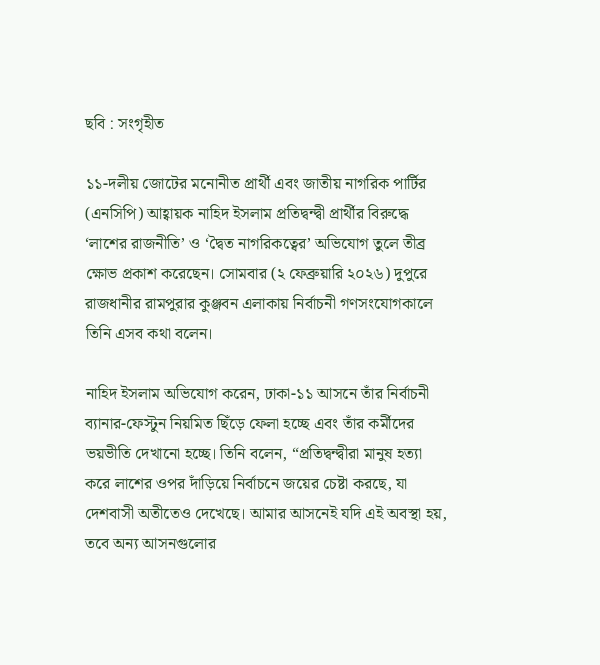ছবি : সংগৃহীত

১১-দলীয় জোটের মনোনীত প্রার্থী এবং জাতীয় নাগরিক পার্টির (এনসিপি) আহ্বায়ক নাহিদ ইসলাম প্রতিদ্বন্দ্বী প্রার্থীর বিরুদ্ধে ‘লাশের রাজনীতি’ ও ‘দ্বৈত নাগরিকত্বের’ অভিযোগ তুলে তীব্র ক্ষোভ প্রকাশ করেছেন। সোমবার (২ ফেব্রুয়ারি ২০২৬) দুপুরে রাজধানীর রামপুরার কুঞ্জবন এলাকায় নির্বাচনী গণসংযোগকালে তিনি এসব কথা বলেন।

নাহিদ ইসলাম অভিযোগ করেন, ঢাকা-১১ আসনে তাঁর নির্বাচনী ব্যানার-ফেস্টুন নিয়মিত ছিঁড়ে ফেলা হচ্ছে এবং তাঁর কর্মীদের ভয়ভীতি দেখানো হচ্ছে। তিনি বলেন, “প্রতিদ্বন্দ্বীরা মানুষ হত্যা করে লাশের ওপর দাঁড়িয়ে নির্বাচনে জয়ের চেষ্টা করছে, যা দেশবাসী অতীতেও দেখেছে। আমার আসনেই যদি এই অবস্থা হয়, তবে অন্য আসনগুলোর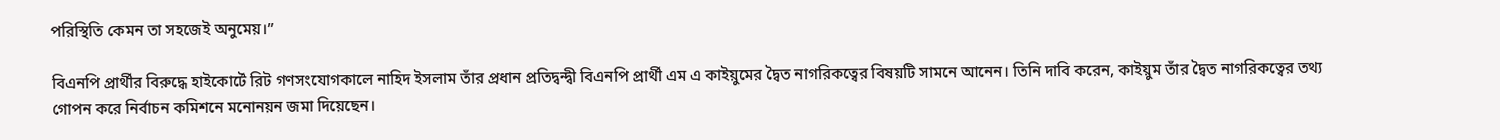পরিস্থিতি কেমন তা সহজেই অনুমেয়।”

বিএনপি প্রার্থীর বিরুদ্ধে হাইকোর্টে রিট গণসংযোগকালে নাহিদ ইসলাম তাঁর প্রধান প্রতিদ্বন্দ্বী বিএনপি প্রার্থী এম এ কাইয়ুমের দ্বৈত নাগরিকত্বের বিষয়টি সামনে আনেন। তিনি দাবি করেন, কাইয়ুম তাঁর দ্বৈত নাগরিকত্বের তথ্য গোপন করে নির্বাচন কমিশনে মনোনয়ন জমা দিয়েছেন।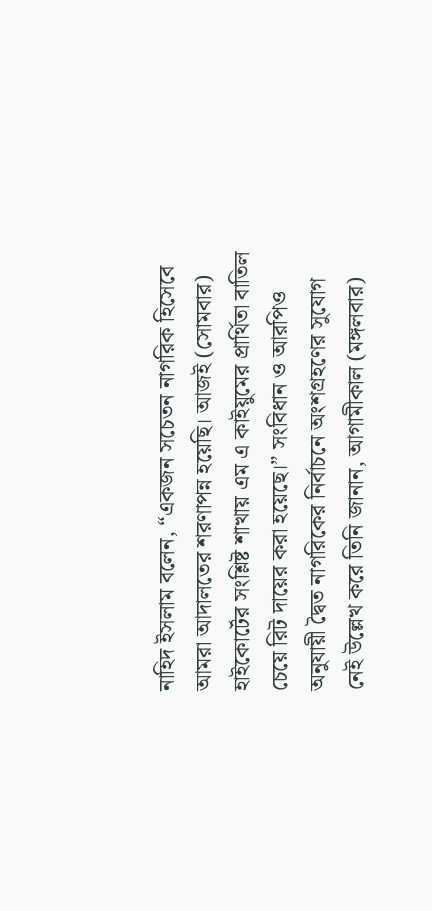নাহিদ ইসলাম বলেন, “একজন সচেতন নাগরিক হিসেবে আমরা আদালতের শরণাপন্ন হয়েছি। আজই (সোমবার) হাইকোর্টের সংশ্লিষ্ট শাখায় এম এ কাইয়ুমের প্রার্থিতা বাতিল চেয়ে রিট দায়ের করা হয়েছে।” সংবিধান ও আরপিও অনুযায়ী দ্বৈত নাগরিকের নির্বাচনে অংশগ্রহণের সুযোগ নেই উল্লেখ করে তিনি জানান, আগামীকাল (মঙ্গলবার)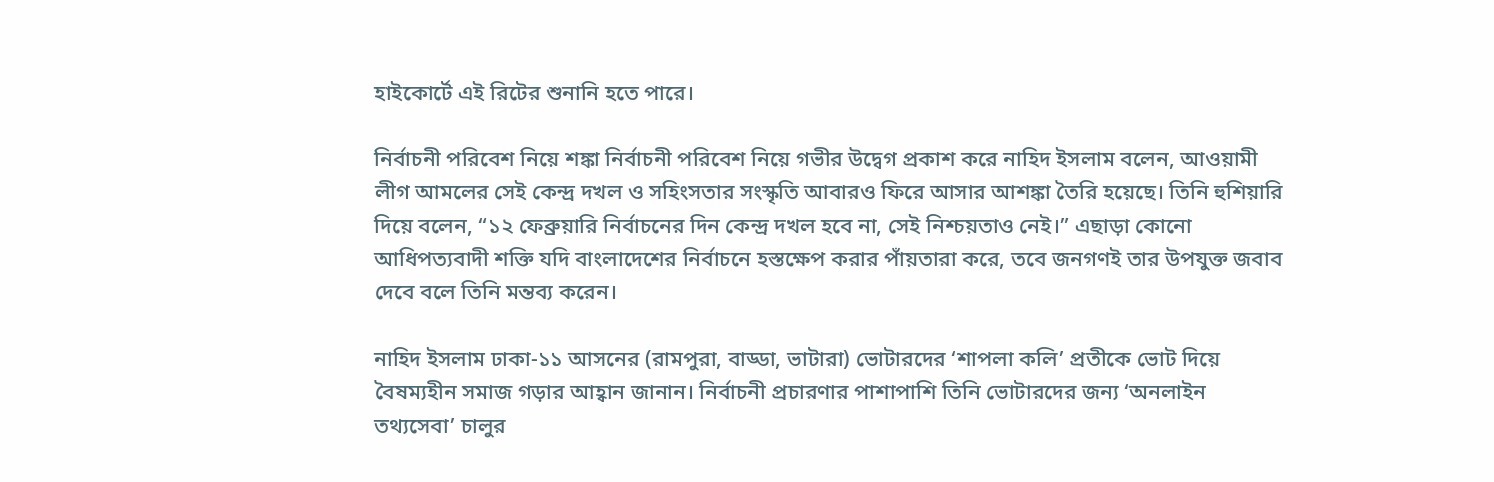হাইকোর্টে এই রিটের শুনানি হতে পারে।

নির্বাচনী পরিবেশ নিয়ে শঙ্কা নির্বাচনী পরিবেশ নিয়ে গভীর উদ্বেগ প্রকাশ করে নাহিদ ইসলাম বলেন, আওয়ামী লীগ আমলের সেই কেন্দ্র দখল ও সহিংসতার সংস্কৃতি আবারও ফিরে আসার আশঙ্কা তৈরি হয়েছে। তিনি হুশিয়ারি দিয়ে বলেন, “১২ ফেব্রুয়ারি নির্বাচনের দিন কেন্দ্র দখল হবে না, সেই নিশ্চয়তাও নেই।” এছাড়া কোনো আধিপত্যবাদী শক্তি যদি বাংলাদেশের নির্বাচনে হস্তক্ষেপ করার পাঁয়তারা করে, তবে জনগণই তার উপযুক্ত জবাব দেবে বলে তিনি মন্তব্য করেন।

নাহিদ ইসলাম ঢাকা-১১ আসনের (রামপুরা, বাড্ডা, ভাটারা) ভোটারদের ‘শাপলা কলি’ প্রতীকে ভোট দিয়ে বৈষম্যহীন সমাজ গড়ার আহ্বান জানান। নির্বাচনী প্রচারণার পাশাপাশি তিনি ভোটারদের জন্য ‘অনলাইন তথ্যসেবা’ চালুর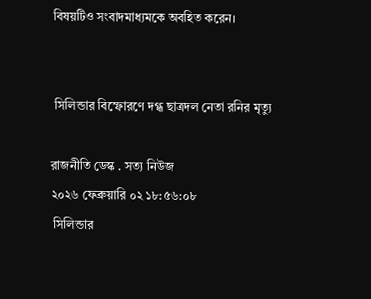বিষয়টিও সংবাদমাধ্যমকে অবহিত করেন।


 সিলিন্ডার বিস্ফোরণে দগ্ধ ছাত্রদল নেতা রনির মৃত্যু

রাজনীতি ডেস্ক . সত্য নিউজ
২০২৬ ফেব্রুয়ারি ০২ ১৮:৫৬:০৮
 সিলিন্ডার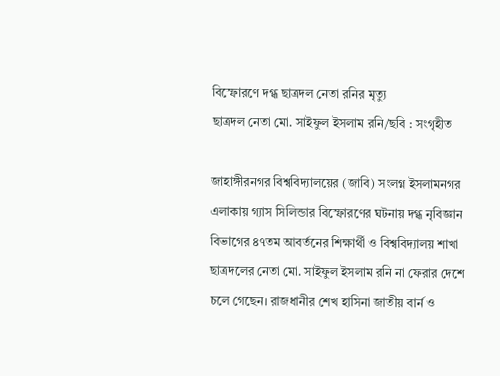বিস্ফোরণে দগ্ধ ছাত্রদল নেতা রনির মৃত্যু
ছাত্রদল নেতা মো. সাইফুল ইসলাম রনি/ছবি : সংগৃহীত

জাহাঙ্গীরনগর বিশ্ববিদ্যালয়ের (জাবি) সংলগ্ন ইসলামনগর এলাকায় গ্যাস সিলিন্ডার বিস্ফোরণের ঘটনায় দগ্ধ নৃবিজ্ঞান বিভাগের ৪৭তম আবর্তনের শিক্ষার্থী ও বিশ্ববিদ্যালয় শাখা ছাত্রদলের নেতা মো. সাইফুল ইসলাম রনি না ফেরার দেশে চলে গেছেন। রাজধানীর শেখ হাসিনা জাতীয় বার্ন ও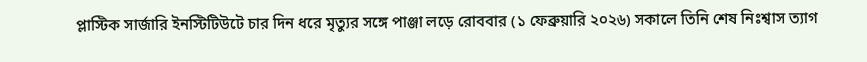প্লাস্টিক সার্জারি ইনস্টিটিউটে চার দিন ধরে মৃত্যুর সঙ্গে পাঞ্জা লড়ে রোববার (১ ফেব্রুয়ারি ২০২৬) সকালে তিনি শেষ নিঃশ্বাস ত্যাগ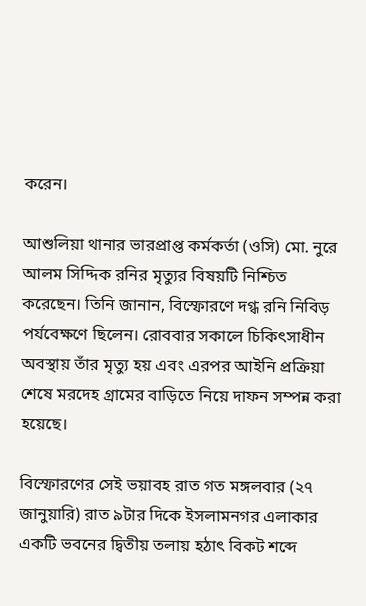করেন।

আশুলিয়া থানার ভারপ্রাপ্ত কর্মকর্তা (ওসি) মো. নুরে আলম সিদ্দিক রনির মৃত্যুর বিষয়টি নিশ্চিত করেছেন। তিনি জানান, বিস্ফোরণে দগ্ধ রনি নিবিড় পর্যবেক্ষণে ছিলেন। রোববার সকালে চিকিৎসাধীন অবস্থায় তাঁর মৃত্যু হয় এবং এরপর আইনি প্রক্রিয়া শেষে মরদেহ গ্রামের বাড়িতে নিয়ে দাফন সম্পন্ন করা হয়েছে।

বিস্ফোরণের সেই ভয়াবহ রাত গত মঙ্গলবার (২৭ জানুয়ারি) রাত ৯টার দিকে ইসলামনগর এলাকার একটি ভবনের দ্বিতীয় তলায় হঠাৎ বিকট শব্দে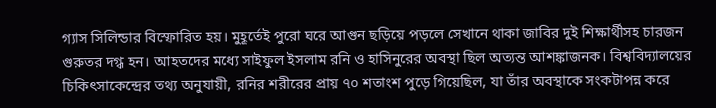গ্যাস সিলিন্ডার বিস্ফোরিত হয়। মুহূর্তেই পুরো ঘরে আগুন ছড়িয়ে পড়লে সেখানে থাকা জাবির দুই শিক্ষার্থীসহ চারজন গুরুতর দগ্ধ হন। আহতদের মধ্যে সাইফুল ইসলাম রনি ও হাসিনুরের অবস্থা ছিল অত্যন্ত আশঙ্কাজনক। বিশ্ববিদ্যালয়ের চিকিৎসাকেন্দ্রের তথ্য অনুযায়ী, রনির শরীরের প্রায় ৭০ শতাংশ পুড়ে গিয়েছিল, যা তাঁর অবস্থাকে সংকটাপন্ন করে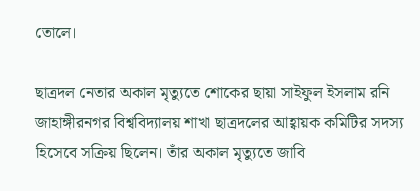তোলে।

ছাত্রদল নেতার অকাল মৃত্যুতে শোকের ছায়া সাইফুল ইসলাম রনি জাহাঙ্গীরনগর বিশ্ববিদ্যালয় শাখা ছাত্রদলের আহ্বায়ক কমিটির সদস্য হিসেবে সক্রিয় ছিলেন। তাঁর অকাল মৃত্যুতে জাবি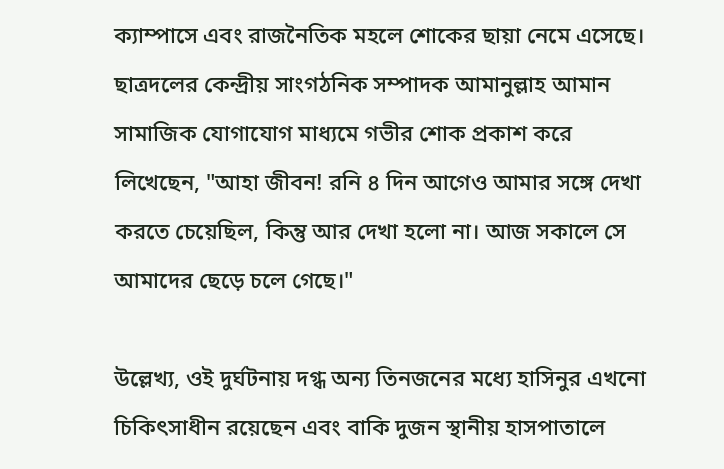ক্যাম্পাসে এবং রাজনৈতিক মহলে শোকের ছায়া নেমে এসেছে। ছাত্রদলের কেন্দ্রীয় সাংগঠনিক সম্পাদক আমানুল্লাহ আমান সামাজিক যোগাযোগ মাধ্যমে গভীর শোক প্রকাশ করে লিখেছেন, "আহা জীবন! রনি ৪ দিন আগেও আমার সঙ্গে দেখা করতে চেয়েছিল, কিন্তু আর দেখা হলো না। আজ সকালে সে আমাদের ছেড়ে চলে গেছে।"

উল্লেখ্য, ওই দুর্ঘটনায় দগ্ধ অন্য তিনজনের মধ্যে হাসিনুর এখনো চিকিৎসাধীন রয়েছেন এবং বাকি দুজন স্থানীয় হাসপাতালে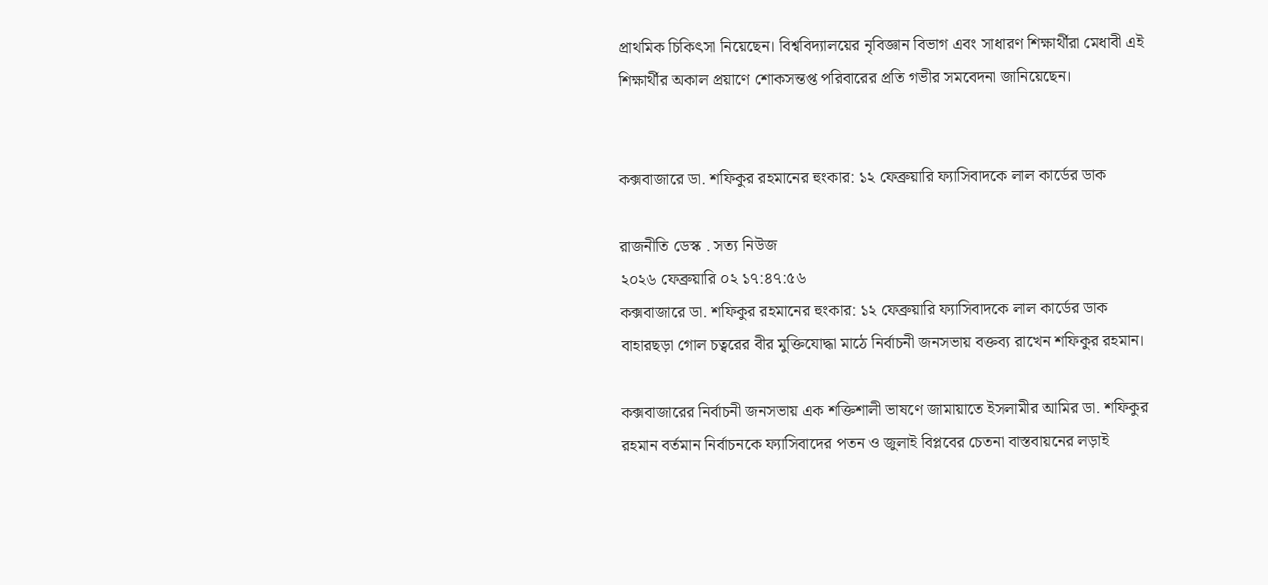প্রাথমিক চিকিৎসা নিয়েছেন। বিশ্ববিদ্যালয়ের নৃবিজ্ঞান বিভাগ এবং সাধারণ শিক্ষার্থীরা মেধাবী এই শিক্ষার্থীর অকাল প্রয়াণে শোকসন্তপ্ত পরিবারের প্রতি গভীর সমবেদনা জানিয়েছেন।


কক্সবাজারে ডা. শফিকুর রহমানের হুংকার: ১২ ফেব্রুয়ারি ফ্যাসিবাদকে লাল কার্ডের ডাক

রাজনীতি ডেস্ক . সত্য নিউজ
২০২৬ ফেব্রুয়ারি ০২ ১৭:৪৭:৫৬
কক্সবাজারে ডা. শফিকুর রহমানের হুংকার: ১২ ফেব্রুয়ারি ফ্যাসিবাদকে লাল কার্ডের ডাক
বাহারছড়া গোল চত্বরের বীর মুক্তিযোদ্ধা মাঠে নির্বাচনী জনসভায় বক্তব্য রাখেন শফিকুর রহমান।

কক্সবাজারের নির্বাচনী জনসভায় এক শক্তিশালী ভাষণে জামায়াতে ইসলামীর আমির ডা. শফিকুর রহমান বর্তমান নির্বাচনকে ফ্যাসিবাদের পতন ও জুলাই বিপ্লবের চেতনা বাস্তবায়নের লড়াই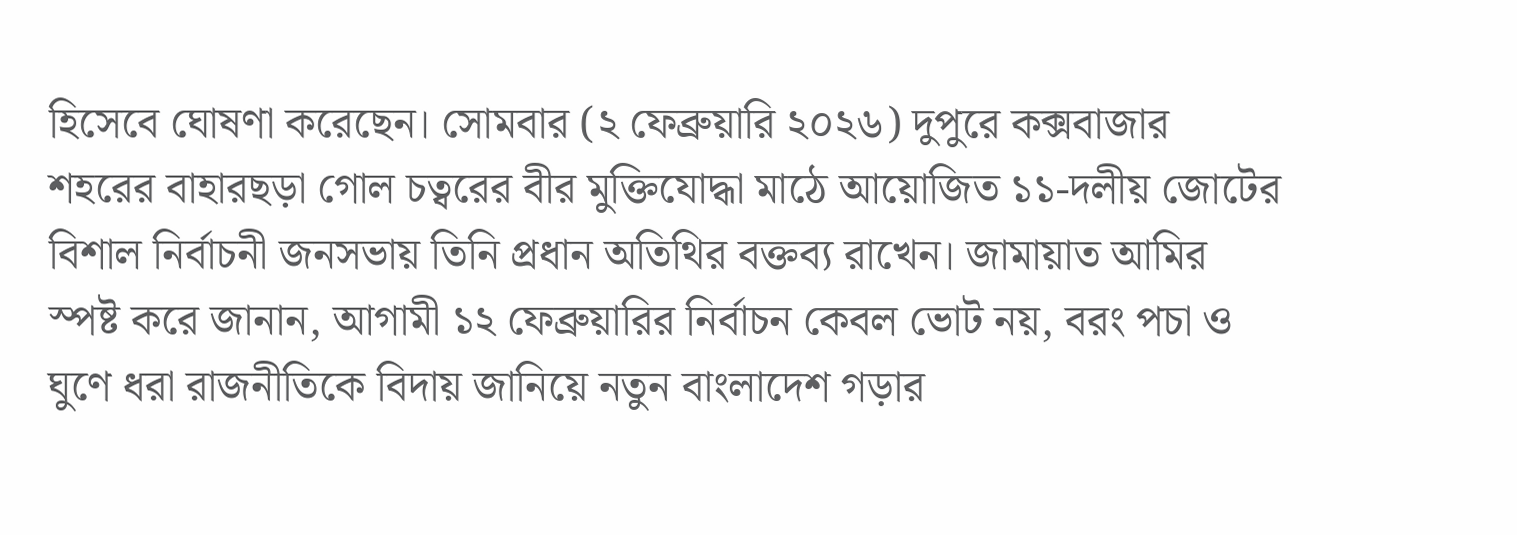হিসেবে ঘোষণা করেছেন। সোমবার (২ ফেব্রুয়ারি ২০২৬) দুপুরে কক্সবাজার শহরের বাহারছড়া গোল চত্বরের বীর মুক্তিযোদ্ধা মাঠে আয়োজিত ১১-দলীয় জোটের বিশাল নির্বাচনী জনসভায় তিনি প্রধান অতিথির বক্তব্য রাখেন। জামায়াত আমির স্পষ্ট করে জানান, আগামী ১২ ফেব্রুয়ারির নির্বাচন কেবল ভোট নয়, বরং পচা ও ঘুণে ধরা রাজনীতিকে বিদায় জানিয়ে নতুন বাংলাদেশ গড়ার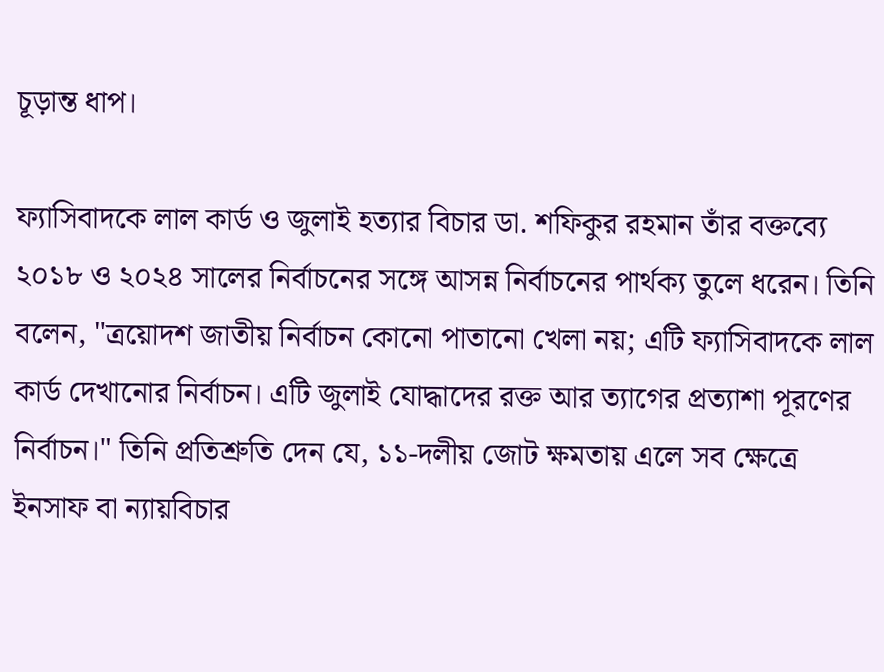চূড়ান্ত ধাপ।

ফ্যাসিবাদকে লাল কার্ড ও জুলাই হত্যার বিচার ডা. শফিকুর রহমান তাঁর বক্তব্যে ২০১৮ ও ২০২৪ সালের নির্বাচনের সঙ্গে আসন্ন নির্বাচনের পার্থক্য তুলে ধরেন। তিনি বলেন, "ত্রয়োদশ জাতীয় নির্বাচন কোনো পাতানো খেলা নয়; এটি ফ্যাসিবাদকে লাল কার্ড দেখানোর নির্বাচন। এটি জুলাই যোদ্ধাদের রক্ত আর ত্যাগের প্রত্যাশা পূরণের নির্বাচন।" তিনি প্রতিশ্রুতি দেন যে, ১১-দলীয় জোট ক্ষমতায় এলে সব ক্ষেত্রে ইনসাফ বা ন্যায়বিচার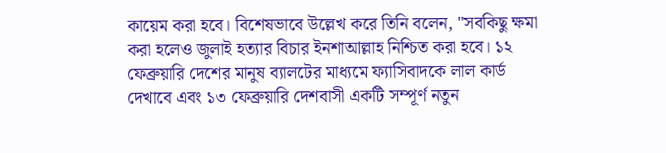কায়েম করা হবে। বিশেষভাবে উল্লেখ করে তিনি বলেন, "সবকিছু ক্ষমা করা হলেও জুলাই হত্যার বিচার ইনশাআল্লাহ নিশ্চিত করা হবে। ১২ ফেব্রুয়ারি দেশের মানুষ ব্যালটের মাধ্যমে ফ্যাসিবাদকে লাল কার্ড দেখাবে এবং ১৩ ফেব্রুয়ারি দেশবাসী একটি সম্পূর্ণ নতুন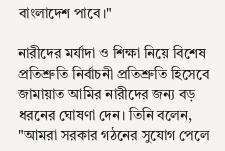বাংলাদেশ পাবে।"

নারীদের মর্যাদা ও শিক্ষা নিয়ে বিশেষ প্রতিশ্রুতি নির্বাচনী প্রতিশ্রুতি হিসেবে জামায়াত আমির নারীদের জন্য বড় ধরনের ঘোষণা দেন। তিনি বলেন, "আমরা সরকার গঠনের সুযোগ পেলে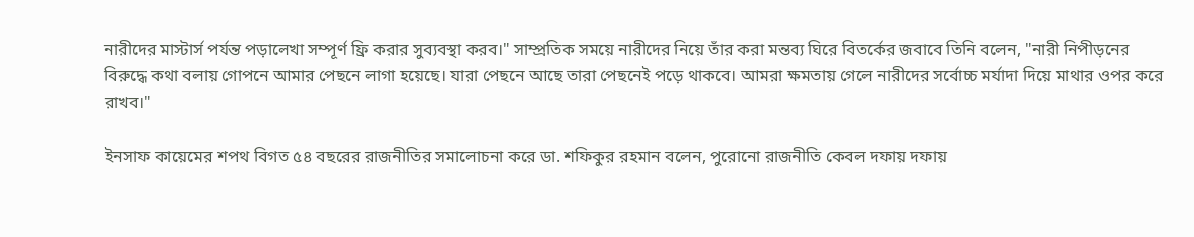নারীদের মাস্টার্স পর্যন্ত পড়ালেখা সম্পূর্ণ ফ্রি করার সুব্যবস্থা করব।" সাম্প্রতিক সময়ে নারীদের নিয়ে তাঁর করা মন্তব্য ঘিরে বিতর্কের জবাবে তিনি বলেন, "নারী নিপীড়নের বিরুদ্ধে কথা বলায় গোপনে আমার পেছনে লাগা হয়েছে। যারা পেছনে আছে তারা পেছনেই পড়ে থাকবে। আমরা ক্ষমতায় গেলে নারীদের সর্বোচ্চ মর্যাদা দিয়ে মাথার ওপর করে রাখব।"

ইনসাফ কায়েমের শপথ বিগত ৫৪ বছরের রাজনীতির সমালোচনা করে ডা. শফিকুর রহমান বলেন, পুরোনো রাজনীতি কেবল দফায় দফায়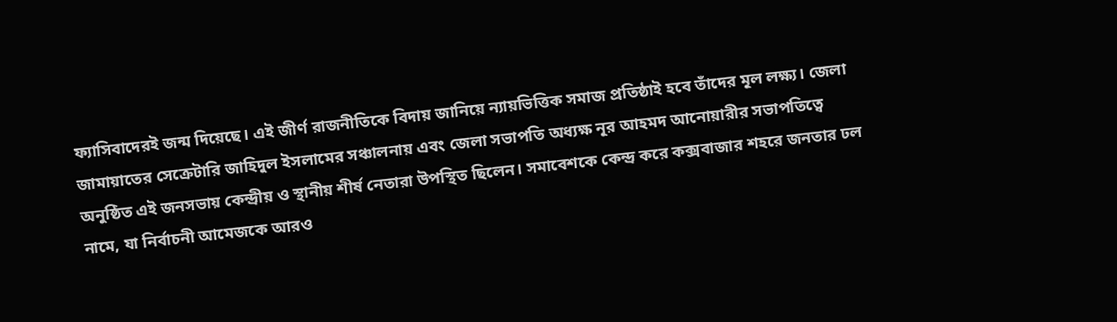ফ্যাসিবাদেরই জন্ম দিয়েছে। এই জীর্ণ রাজনীতিকে বিদায় জানিয়ে ন্যায়ভিত্তিক সমাজ প্রতিষ্ঠাই হবে তাঁদের মূল লক্ষ্য। জেলা জামায়াতের সেক্রেটারি জাহিদুল ইসলামের সঞ্চালনায় এবং জেলা সভাপতি অধ্যক্ষ নূর আহমদ আনোয়ারীর সভাপতিত্বে অনুষ্ঠিত এই জনসভায় কেন্দ্রীয় ও স্থানীয় শীর্ষ নেতারা উপস্থিত ছিলেন। সমাবেশকে কেন্দ্র করে কক্সবাজার শহরে জনতার ঢল নামে, যা নির্বাচনী আমেজকে আরও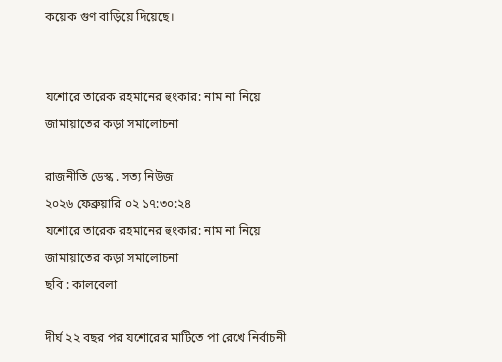কয়েক গুণ বাড়িয়ে দিয়েছে।


যশোরে তারেক রহমানের হুংকার: নাম না নিয়ে জামায়াতের কড়া সমালোচনা

রাজনীতি ডেস্ক . সত্য নিউজ
২০২৬ ফেব্রুয়ারি ০২ ১৭:৩০:২৪
যশোরে তারেক রহমানের হুংকার: নাম না নিয়ে জামায়াতের কড়া সমালোচনা
ছবি : কালবেলা

দীর্ঘ ২২ বছর পর যশোরের মাটিতে পা রেখে নির্বাচনী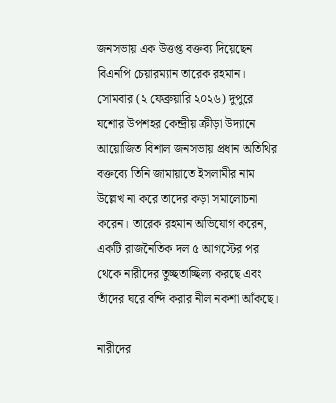জনসভায় এক উত্তপ্ত বক্তব্য দিয়েছেন বিএনপি চেয়ারম্যান তারেক রহমান। সোমবার (২ ফেব্রুয়ারি ২০২৬) দুপুরে যশোর উপশহর কেন্দ্রীয় ক্রীড়া উদ্যানে আয়োজিত বিশাল জনসভায় প্রধান অতিথির বক্তব্যে তিনি জামায়াতে ইসলামীর নাম উল্লেখ না করে তাদের কড়া সমালোচনা করেন। তারেক রহমান অভিযোগ করেন, একটি রাজনৈতিক দল ৫ আগস্টের পর থেকে নারীদের তুচ্ছতাচ্ছিল্য করছে এবং তাঁদের ঘরে বন্দি করার নীল নকশা আঁকছে।

নারীদের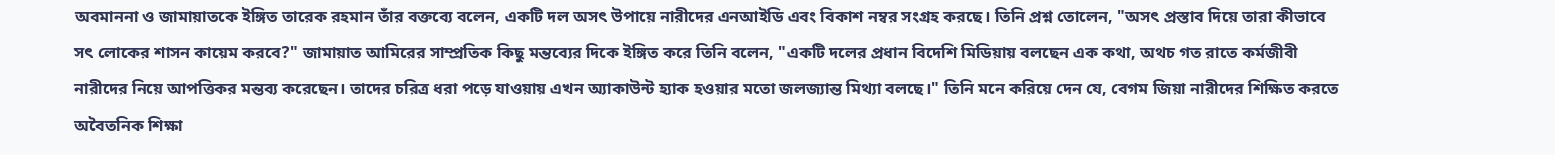অবমাননা ও জামায়াতকে ইঙ্গিত তারেক রহমান তাঁর বক্তব্যে বলেন, একটি দল অসৎ উপায়ে নারীদের এনআইডি এবং বিকাশ নম্বর সংগ্রহ করছে। তিনি প্রশ্ন তোলেন, "অসৎ প্রস্তাব দিয়ে তারা কীভাবে সৎ লোকের শাসন কায়েম করবে?" জামায়াত আমিরের সাম্প্রতিক কিছু মন্তব্যের দিকে ইঙ্গিত করে তিনি বলেন, "একটি দলের প্রধান বিদেশি মিডিয়ায় বলছেন এক কথা, অথচ গত রাতে কর্মজীবী নারীদের নিয়ে আপত্তিকর মন্তব্য করেছেন। তাদের চরিত্র ধরা পড়ে যাওয়ায় এখন অ্যাকাউন্ট হ্যাক হওয়ার মতো জলজ্যান্ত মিথ্যা বলছে।" তিনি মনে করিয়ে দেন যে, বেগম জিয়া নারীদের শিক্ষিত করতে অবৈতনিক শিক্ষা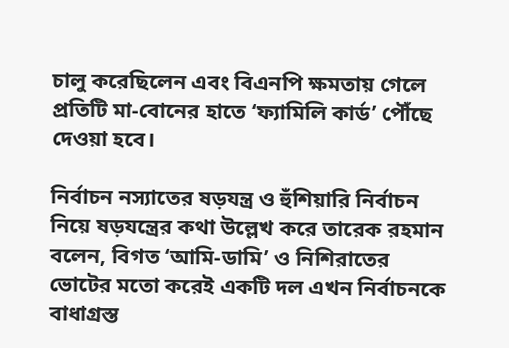চালু করেছিলেন এবং বিএনপি ক্ষমতায় গেলে প্রতিটি মা-বোনের হাতে ‘ফ্যামিলি কার্ড’ পৌঁছে দেওয়া হবে।

নির্বাচন নস্যাতের ষড়যন্ত্র ও হুঁশিয়ারি নির্বাচন নিয়ে ষড়যন্ত্রের কথা উল্লেখ করে তারেক রহমান বলেন, বিগত ‘আমি-ডামি’ ও নিশিরাতের ভোটের মতো করেই একটি দল এখন নির্বাচনকে বাধাগ্রস্ত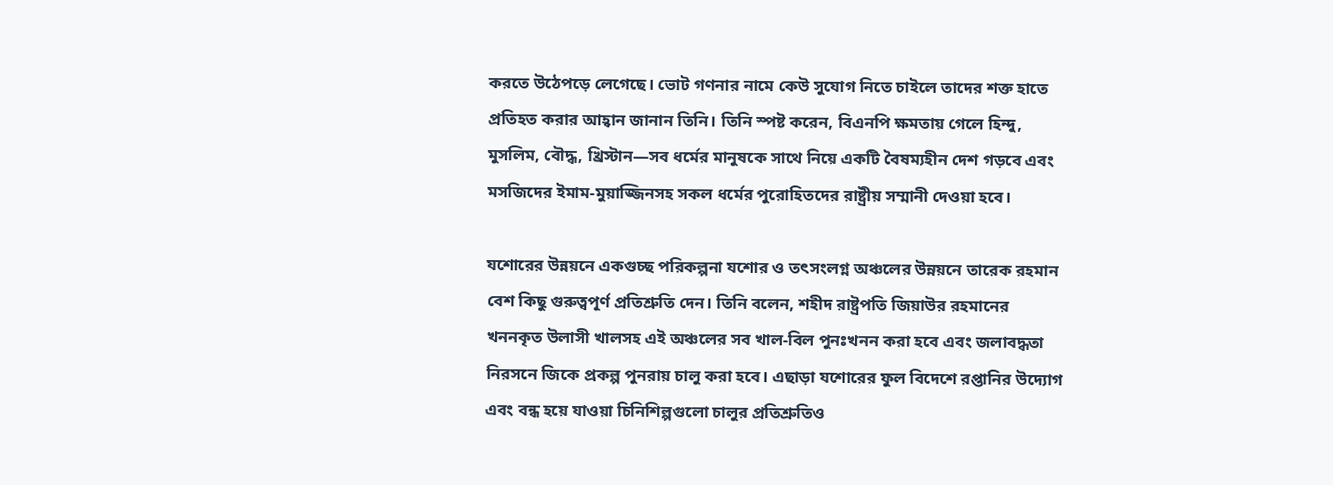করতে উঠেপড়ে লেগেছে। ভোট গণনার নামে কেউ সুযোগ নিতে চাইলে তাদের শক্ত হাতে প্রতিহত করার আহ্বান জানান তিনি। তিনি স্পষ্ট করেন, বিএনপি ক্ষমতায় গেলে হিন্দু, মুসলিম, বৌদ্ধ, খ্রিস্টান—সব ধর্মের মানুষকে সাথে নিয়ে একটি বৈষম্যহীন দেশ গড়বে এবং মসজিদের ইমাম-মুয়াজ্জিনসহ সকল ধর্মের পুরোহিতদের রাষ্ট্রীয় সম্মানী দেওয়া হবে।

যশোরের উন্নয়নে একগুচ্ছ পরিকল্পনা যশোর ও তৎসংলগ্ন অঞ্চলের উন্নয়নে তারেক রহমান বেশ কিছু গুরুত্বপূর্ণ প্রতিশ্রুতি দেন। তিনি বলেন, শহীদ রাষ্ট্রপতি জিয়াউর রহমানের খননকৃত উলাসী খালসহ এই অঞ্চলের সব খাল-বিল পুনঃখনন করা হবে এবং জলাবদ্ধতা নিরসনে জিকে প্রকল্প পুনরায় চালু করা হবে। এছাড়া যশোরের ফুল বিদেশে রপ্তানির উদ্যোগ এবং বন্ধ হয়ে যাওয়া চিনিশিল্পগুলো চালুর প্রতিশ্রুতিও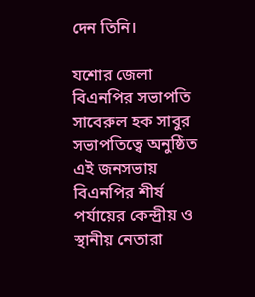দেন তিনি।

যশোর জেলা বিএনপির সভাপতি সাবেরুল হক সাবুর সভাপতিত্বে অনুষ্ঠিত এই জনসভায় বিএনপির শীর্ষ পর্যায়ের কেন্দ্রীয় ও স্থানীয় নেতারা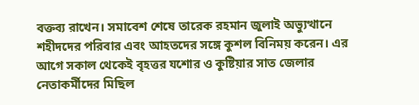বক্তব্য রাখেন। সমাবেশ শেষে তারেক রহমান জুলাই অভ্যুত্থানে শহীদদের পরিবার এবং আহতদের সঙ্গে কুশল বিনিময় করেন। এর আগে সকাল থেকেই বৃহত্তর যশোর ও কুষ্টিয়ার সাত জেলার নেতাকর্মীদের মিছিল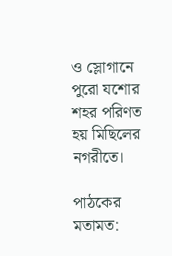ও স্লোগানে পুরো যশোর শহর পরিণত হয় মিছিলের নগরীতে।

পাঠকের মতামত: